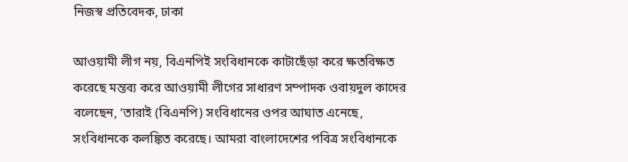নিজস্ব প্রতিবেদক, ঢাকা

আওয়ামী লীগ নয়, বিএনপিই সংবিধানকে কাটাছেঁড়া করে ক্ষতবিক্ষত করেছে মন্তব্য করে আওয়ামী লীগের সাধারণ সম্পাদক ওবায়দুল কাদের বলেছেন, ‘তারাই (বিএনপি) সংবিধানের ওপর আঘাত এনেছে, সংবিধানকে কলঙ্কিত করেছে। আমরা বাংলাদেশের পবিত্র সংবিধানকে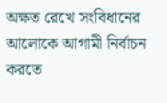অক্ষত রেখে সংবিধানের আলোকে আগামী নির্বাচন করতে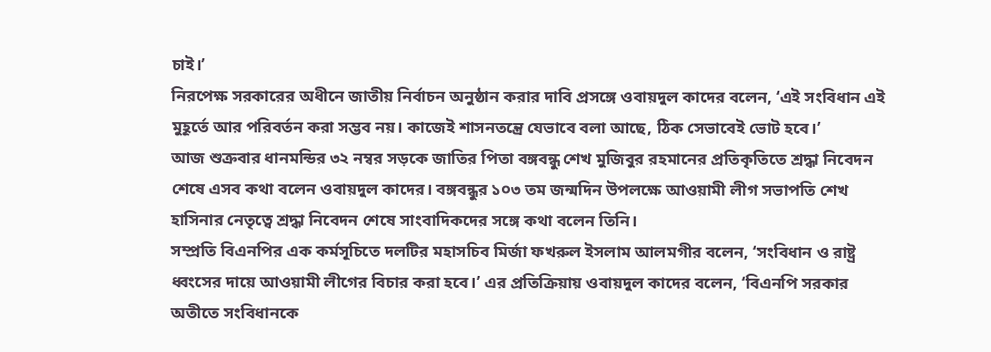চাই।’
নিরপেক্ষ সরকারের অধীনে জাতীয় নির্বাচন অনুষ্ঠান করার দাবি প্রসঙ্গে ওবায়দুল কাদের বলেন, ‘এই সংবিধান এই মুহূর্তে আর পরিবর্তন করা সম্ভব নয়। কাজেই শাসনতন্ত্রে যেভাবে বলা আছে, ঠিক সেভাবেই ভোট হবে।’
আজ শুক্রবার ধানমন্ডির ৩২ নম্বর সড়কে জাতির পিতা বঙ্গবন্ধু শেখ মুজিবুর রহমানের প্রতিকৃতিতে শ্রদ্ধা নিবেদন শেষে এসব কথা বলেন ওবায়দুল কাদের। বঙ্গবন্ধুর ১০৩ তম জন্মদিন উপলক্ষে আওয়ামী লীগ সভাপতি শেখ হাসিনার নেতৃত্বে শ্রদ্ধা নিবেদন শেষে সাংবাদিকদের সঙ্গে কথা বলেন তিনি।
সম্প্রতি বিএনপির এক কর্মসূচিতে দলটির মহাসচিব মির্জা ফখরুল ইসলাম আলমগীর বলেন, ‘সংবিধান ও রাষ্ট্র ধ্বংসের দায়ে আওয়ামী লীগের বিচার করা হবে।’ এর প্রতিক্রিয়ায় ওবায়দুল কাদের বলেন, ‘বিএনপি সরকার অতীতে সংবিধানকে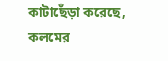কাটাছেঁড়া করেছে, কলমের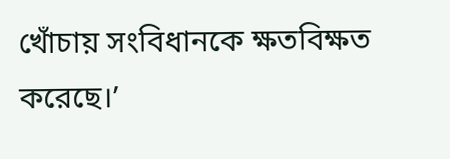খোঁচায় সংবিধানকে ক্ষতবিক্ষত করেছে।’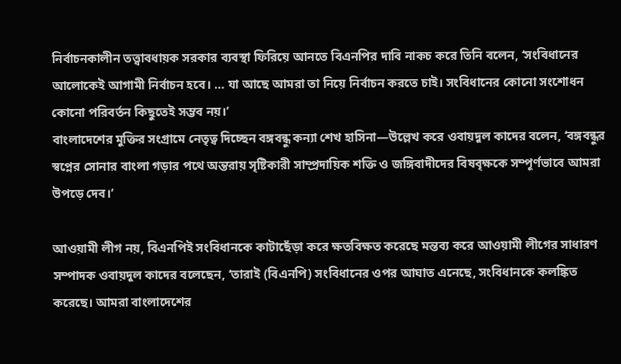নির্বাচনকালীন তত্ত্বাবধায়ক সরকার ব্যবস্থা ফিরিয়ে আনতে বিএনপির দাবি নাকচ করে তিনি বলেন, ‘সংবিধানের আলোকেই আগামী নির্বাচন হবে। … যা আছে আমরা তা নিয়ে নির্বাচন করতে চাই। সংবিধানের কোনো সংশোধন কোনো পরিবর্তন কিছুতেই সম্ভব নয়।’
বাংলাদেশের মুক্তির সংগ্রামে নেতৃত্ব দিচ্ছেন বঙ্গবন্ধু কন্যা শেখ হাসিনা—উল্লেখ করে ওবায়দুল কাদের বলেন, ‘বঙ্গবন্ধুর স্বপ্নের সোনার বাংলা গড়ার পথে অন্তরায় সৃষ্টিকারী সাম্প্রদায়িক শক্তি ও জঙ্গিবাদীদের বিষবৃক্ষকে সম্পূর্ণভাবে আমরা উপড়ে দেব।’

আওয়ামী লীগ নয়, বিএনপিই সংবিধানকে কাটাছেঁড়া করে ক্ষতবিক্ষত করেছে মন্তব্য করে আওয়ামী লীগের সাধারণ সম্পাদক ওবায়দুল কাদের বলেছেন, ‘তারাই (বিএনপি) সংবিধানের ওপর আঘাত এনেছে, সংবিধানকে কলঙ্কিত করেছে। আমরা বাংলাদেশের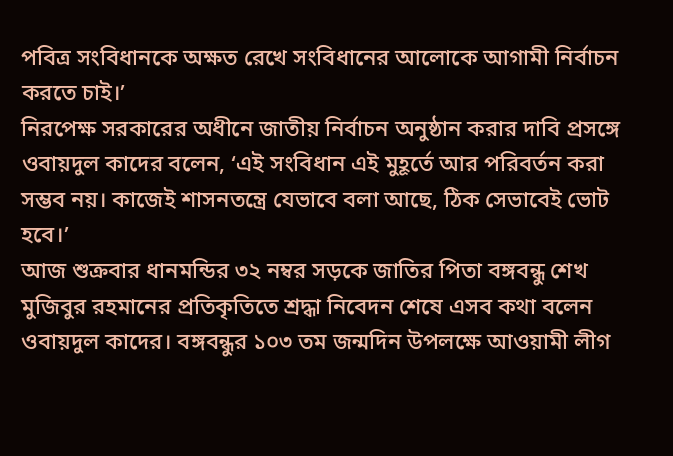পবিত্র সংবিধানকে অক্ষত রেখে সংবিধানের আলোকে আগামী নির্বাচন করতে চাই।’
নিরপেক্ষ সরকারের অধীনে জাতীয় নির্বাচন অনুষ্ঠান করার দাবি প্রসঙ্গে ওবায়দুল কাদের বলেন, ‘এই সংবিধান এই মুহূর্তে আর পরিবর্তন করা সম্ভব নয়। কাজেই শাসনতন্ত্রে যেভাবে বলা আছে, ঠিক সেভাবেই ভোট হবে।’
আজ শুক্রবার ধানমন্ডির ৩২ নম্বর সড়কে জাতির পিতা বঙ্গবন্ধু শেখ মুজিবুর রহমানের প্রতিকৃতিতে শ্রদ্ধা নিবেদন শেষে এসব কথা বলেন ওবায়দুল কাদের। বঙ্গবন্ধুর ১০৩ তম জন্মদিন উপলক্ষে আওয়ামী লীগ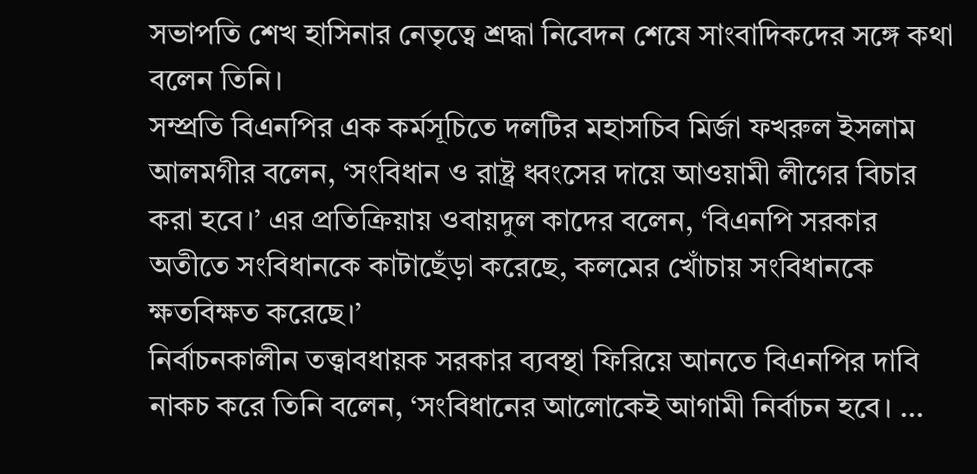সভাপতি শেখ হাসিনার নেতৃত্বে শ্রদ্ধা নিবেদন শেষে সাংবাদিকদের সঙ্গে কথা বলেন তিনি।
সম্প্রতি বিএনপির এক কর্মসূচিতে দলটির মহাসচিব মির্জা ফখরুল ইসলাম আলমগীর বলেন, ‘সংবিধান ও রাষ্ট্র ধ্বংসের দায়ে আওয়ামী লীগের বিচার করা হবে।’ এর প্রতিক্রিয়ায় ওবায়দুল কাদের বলেন, ‘বিএনপি সরকার অতীতে সংবিধানকে কাটাছেঁড়া করেছে, কলমের খোঁচায় সংবিধানকে ক্ষতবিক্ষত করেছে।’
নির্বাচনকালীন তত্ত্বাবধায়ক সরকার ব্যবস্থা ফিরিয়ে আনতে বিএনপির দাবি নাকচ করে তিনি বলেন, ‘সংবিধানের আলোকেই আগামী নির্বাচন হবে। …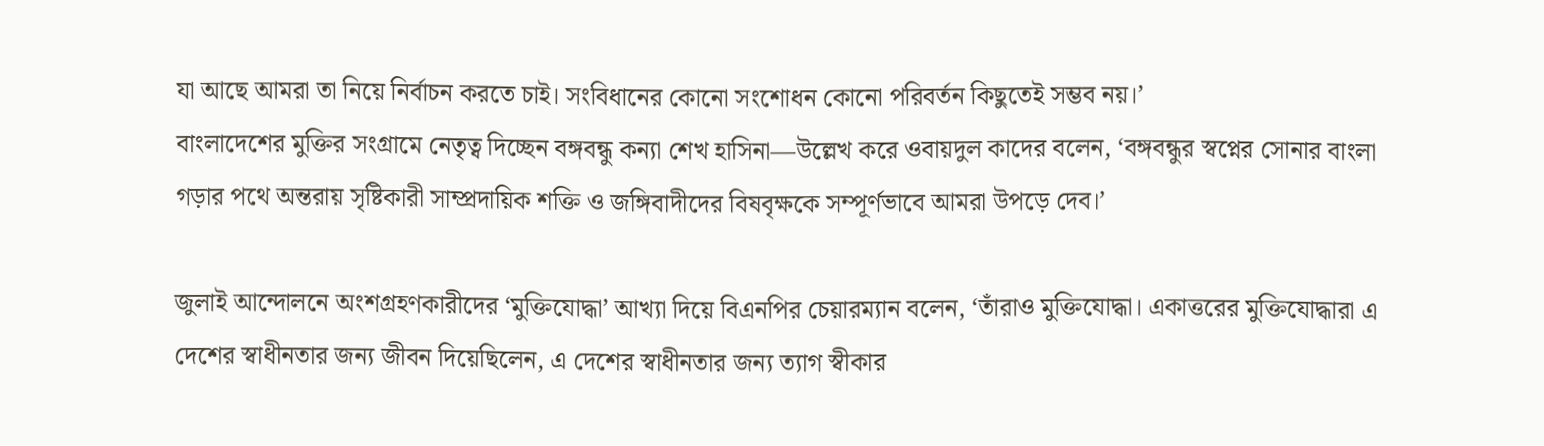যা আছে আমরা তা নিয়ে নির্বাচন করতে চাই। সংবিধানের কোনো সংশোধন কোনো পরিবর্তন কিছুতেই সম্ভব নয়।’
বাংলাদেশের মুক্তির সংগ্রামে নেতৃত্ব দিচ্ছেন বঙ্গবন্ধু কন্যা শেখ হাসিনা—উল্লেখ করে ওবায়দুল কাদের বলেন, ‘বঙ্গবন্ধুর স্বপ্নের সোনার বাংলা গড়ার পথে অন্তরায় সৃষ্টিকারী সাম্প্রদায়িক শক্তি ও জঙ্গিবাদীদের বিষবৃক্ষকে সম্পূর্ণভাবে আমরা উপড়ে দেব।’

জুলাই আন্দোলনে অংশগ্রহণকারীদের ‘মুক্তিযোদ্ধা’ আখ্যা দিয়ে বিএনপির চেয়ারম্যান বলেন, ‘তাঁরাও মুক্তিযোদ্ধা। একাত্তরের মুক্তিযোদ্ধারা এ দেশের স্বাধীনতার জন্য জীবন দিয়েছিলেন, এ দেশের স্বাধীনতার জন্য ত্যাগ স্বীকার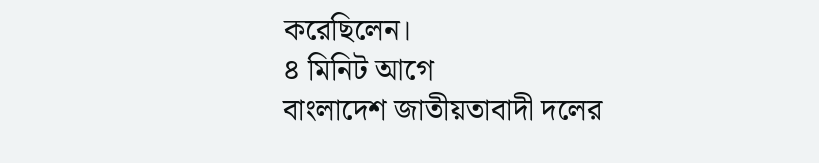করেছিলেন।
৪ মিনিট আগে
বাংলাদেশ জাতীয়তাবাদী দলের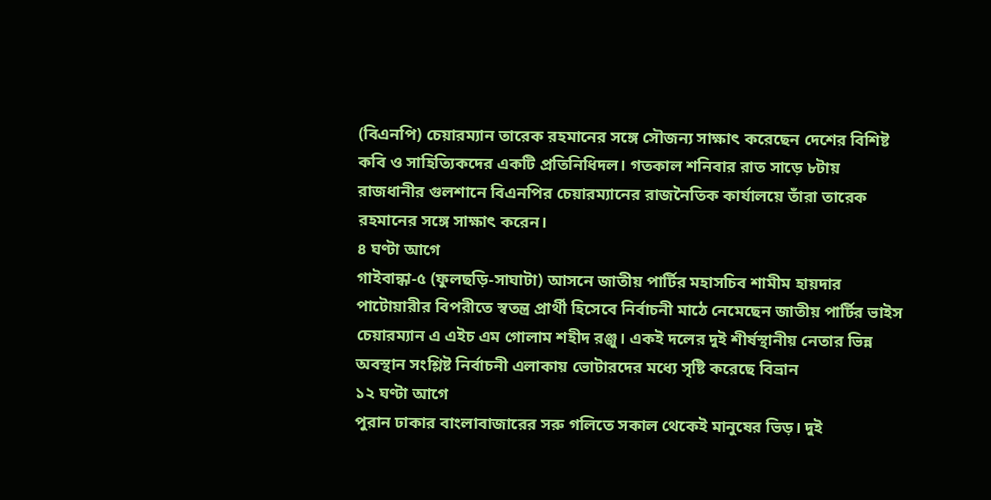(বিএনপি) চেয়ারম্যান তারেক রহমানের সঙ্গে সৌজন্য সাক্ষাৎ করেছেন দেশের বিশিষ্ট কবি ও সাহিত্যিকদের একটি প্রতিনিধিদল। গতকাল শনিবার রাত সাড়ে ৮টায় রাজধানীর গুলশানে বিএনপির চেয়ারম্যানের রাজনৈতিক কার্যালয়ে তাঁরা তারেক রহমানের সঙ্গে সাক্ষাৎ করেন।
৪ ঘণ্টা আগে
গাইবান্ধা-৫ (ফুলছড়ি-সাঘাটা) আসনে জাতীয় পার্টির মহাসচিব শামীম হায়দার পাটোয়ারীর বিপরীতে স্বতন্ত্র প্রার্থী হিসেবে নির্বাচনী মাঠে নেমেছেন জাতীয় পার্টির ভাইস চেয়ারম্যান এ এইচ এম গোলাম শহীদ রঞ্জু। একই দলের দুই শীর্ষস্থানীয় নেতার ভিন্ন অবস্থান সংশ্লিষ্ট নির্বাচনী এলাকায় ভোটারদের মধ্যে সৃষ্টি করেছে বিভ্রান
১২ ঘণ্টা আগে
পুরান ঢাকার বাংলাবাজারের সরু গলিতে সকাল থেকেই মানুষের ভিড়। দুই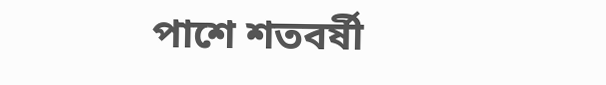পাশে শতবর্ষী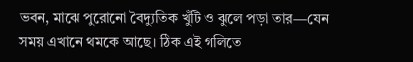ভবন, মাঝে পুরোনো বৈদ্যুতিক খুঁটি ও ঝুলে পড়া তার—যেন সময় এখানে থমকে আছে। ঠিক এই গলিতে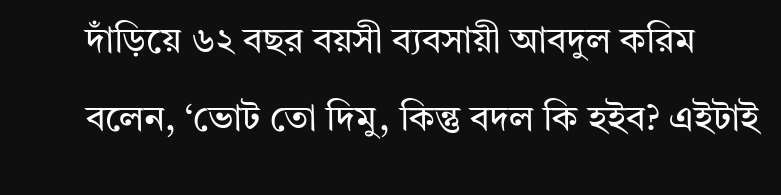দাঁড়িয়ে ৬২ বছর বয়সী ব্যবসায়ী আবদুল করিম বলেন, ‘ভোট তো দিমু, কিন্তু বদল কি হইব? এইটাই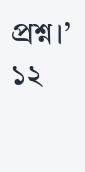প্রশ্ন।’
১২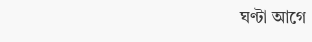ঘণ্টা আগে